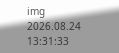img
2026.08.24 13:31:33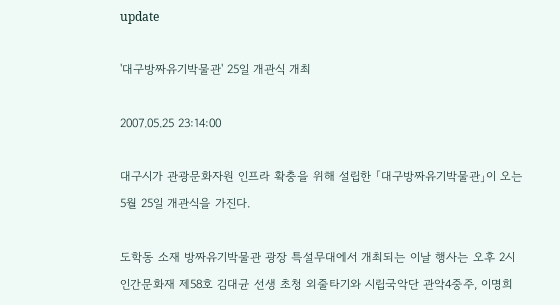update

'대구방짜유기박물관' 25일 개관식 개최

2007.05.25 23:14:00

대구시가 관광문화자원 인프라 확충을 위해 설립한 「대구방짜유기박물관」이 오는 5월 25일 개관식을 가진다.

도학동 소재 방짜유기박물관 광장 특설무대에서 개최되는 이날 행사는 오후 2시 인간문화재 제58호 김대균 선생 초청 외줄타기와 시립국악단 관악4중주, 이명희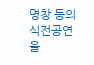명창 등의 식전공연을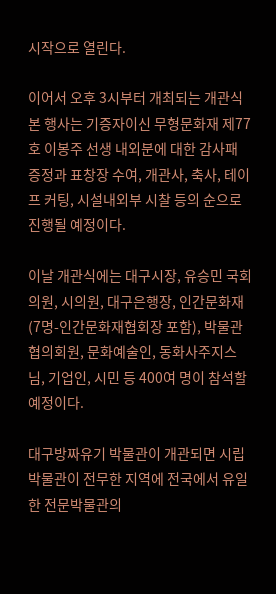시작으로 열린다.

이어서 오후 3시부터 개최되는 개관식 본 행사는 기증자이신 무형문화재 제77호 이봉주 선생 내외분에 대한 감사패 증정과 표창장 수여, 개관사, 축사, 테이프 커팅, 시설내외부 시찰 등의 순으로 진행될 예정이다.

이날 개관식에는 대구시장, 유승민 국회의원, 시의원, 대구은행장, 인간문화재(7명-인간문화재협회장 포함), 박물관협의회원, 문화예술인, 동화사주지스님, 기업인, 시민 등 400여 명이 참석할 예정이다.

대구방짜유기 박물관이 개관되면 시립박물관이 전무한 지역에 전국에서 유일한 전문박물관의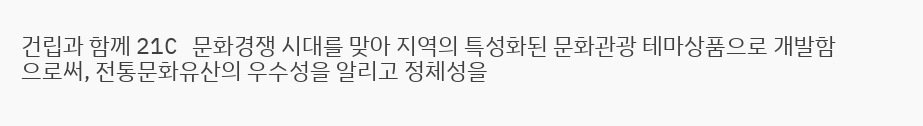건립과 함께 21C 문화경쟁 시대를 맞아 지역의 특성화된 문화관광 테마상품으로 개발함으로써, 전통문화유산의 우수성을 알리고 정체성을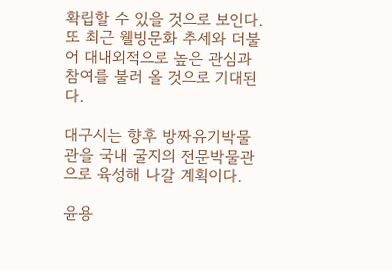확립할 수 있을 것으로 보인다. 또 최근 웰빙문화 추세와 더불어 대내외적으로 높은 관심과 참여를 불러 올 것으로 기대된다.

대구시는 향후 방짜유기박물관을 국내 굴지의 전문박물관으로 육성해 나갈 계획이다.

윤용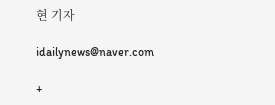현 기자

idailynews@naver.com

+